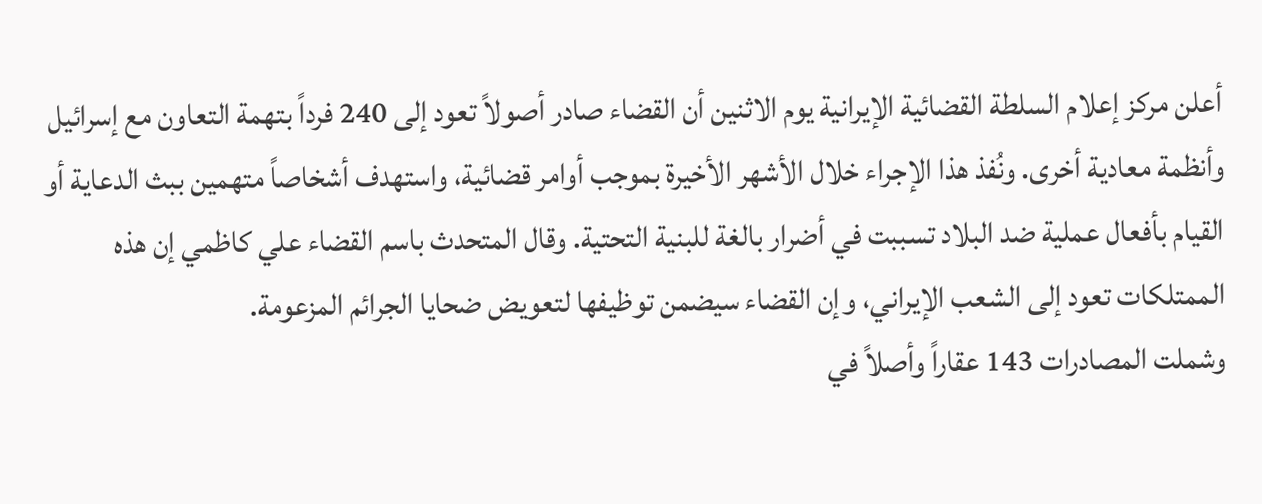أعلن مركز إعلام السلطة القضائية الإيرانية يوم الاثنين أن القضاء صادر أصولاً تعود إلى 240 فرداً بتهمة التعاون مع إسرائيل وأنظمة معادية أخرى. ونُفذ هذا الإجراء خلال الأشهر الأخيرة بموجب أوامر قضائية، واستهدف أشخاصاً متهمين ببث الدعاية أو القيام بأفعال عملية ضد البلاد تسببت في أضرار بالغة للبنية التحتية. وقال المتحدث باسم القضاء علي كاظمي إن هذه الممتلكات تعود إلى الشعب الإيراني، وإن القضاء سيضمن توظيفها لتعويض ضحايا الجرائم المزعومة.
وشملت المصادرات 143 عقاراً وأصلاً في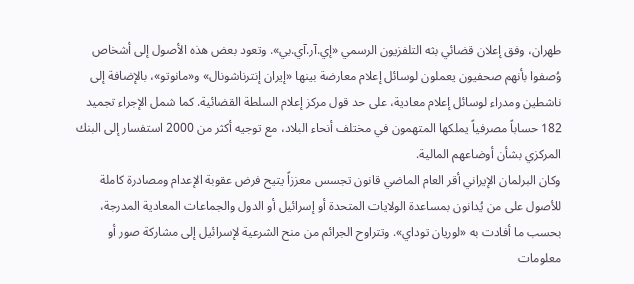طهران، وفق إعلان قضائي بثه التلفزيون الرسمي «إي.آر.آي.بي». وتعود بعض هذه الأصول إلى أشخاص وُصفوا بأنهم صحفيون يعملون لوسائل إعلام معارضة بينها «إيران إنترناشونال» و«مانوتو»، بالإضافة إلى ناشطين ومدراء لوسائل إعلام معادية، على حد قول مركز إعلام السلطة القضائية. كما شمل الإجراء تجميد 182 حساباً مصرفياً يملكها المتهمون في مختلف أنحاء البلاد، مع توجيه أكثر من 2000 استفسار إلى البنك المركزي بشأن أوضاعهم المالية.
وكان البرلمان الإيراني أقر العام الماضي قانون تجسس معززاً يتيح فرض عقوبة الإعدام ومصادرة كاملة للأصول على من يُدانون بمساعدة الولايات المتحدة أو إسرائيل أو الدول والجماعات المعادية المدرجة، بحسب ما أفادت به «لوريان توداي». وتتراوح الجرائم من منح الشرعية لإسرائيل إلى مشاركة صور أو معلومات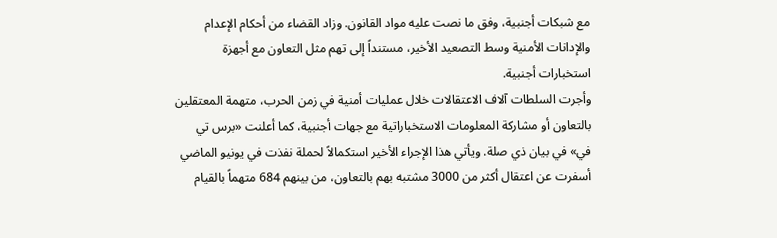مع شبكات أجنبية، وفق ما نصت عليه مواد القانون. وزاد القضاء من أحكام الإعدام والإدانات الأمنية وسط التصعيد الأخير، مستنداً إلى تهم مثل التعاون مع أجهزة استخبارات أجنبية.
وأجرت السلطات آلاف الاعتقالات خلال عمليات أمنية في زمن الحرب، متهمة المعتقلين بالتعاون أو مشاركة المعلومات الاستخباراتية مع جهات أجنبية، كما أعلنت «برس تي في» في بيان ذي صلة. ويأتي هذا الإجراء الأخير استكمالاً لحملة نفذت في يونيو الماضي أسفرت عن اعتقال أكثر من 3000 مشتبه بهم بالتعاون، من بينهم 684 متهماً بالقيام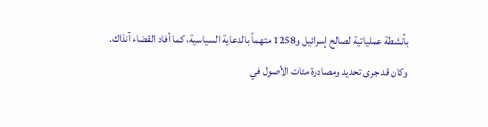بأنشطة عملياتية لصالح إسرائيل و1258 متهماً بالدعاية السياسية، كما أفاد القضاء آنذاك. وكان قد جرى تحديد ومصادرة مئات الأصول في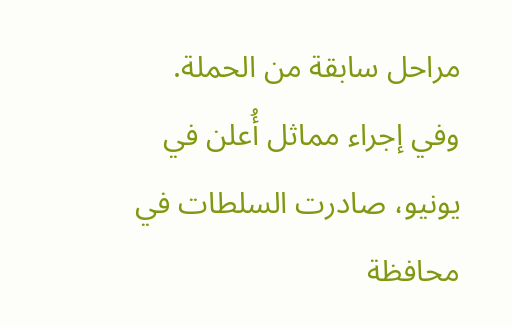مراحل سابقة من الحملة.
وفي إجراء مماثل أُعلن في يونيو، صادرت السلطات في محافظة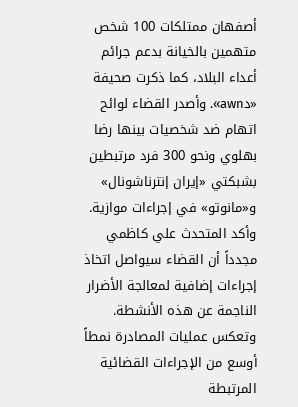أصفهان ممتلكات 100 شخص متهمين بالخيانة بدعم جرائم أعداء البلاد، كما ذكرت صحيفة «دawn». وأصدر القضاء لوائح اتهام ضد شخصيات بينها رضا بهلوي ونحو 300 فرد مرتبطين بشبكتي «إيران إنترناشونال» و«مانوتو» في إجراءات موازية. وأكد المتحدث علي كاظمي مجدداً أن القضاء سيواصل اتخاذ إجراءات إضافية لمعالجة الأضرار الناجمة عن هذه الأنشطة.
وتعكس عمليات المصادرة نمطاً أوسع من الإجراءات القضائية المرتبطة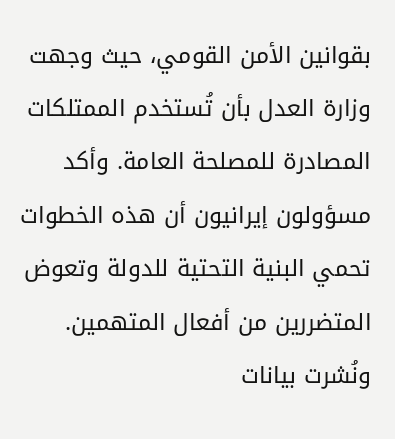بقوانين الأمن القومي، حيث وجهت وزارة العدل بأن تُستخدم الممتلكات المصادرة للمصلحة العامة. وأكد مسؤولون إيرانيون أن هذه الخطوات تحمي البنية التحتية للدولة وتعوض المتضررين من أفعال المتهمين. ونُشرت بيانات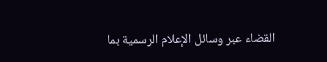القضاء عبر وسائل الإعلام الرسمية بما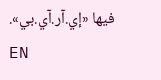فيها «إي.آر.آي.بي».
EN